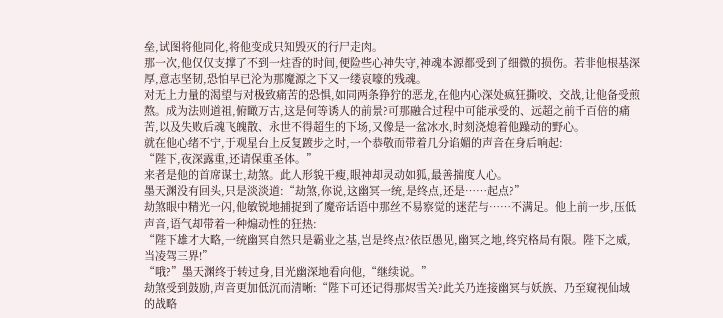垒,试图将他同化,将他变成只知毁灭的行尸走肉。
那一次,他仅仅支撑了不到一炷香的时间,便险些心神失守,神魂本源都受到了细微的损伤。若非他根基深厚,意志坚韧,恐怕早已沦为那魔源之下又一缕哀嚎的残魂。
对无上力量的渴望与对极致痛苦的恐惧,如同两条狰狞的恶龙,在他内心深处疯狂撕咬、交战,让他备受煎熬。成为法则道祖,俯瞰万古,这是何等诱人的前景?可那融合过程中可能承受的、远超之前千百倍的痛苦,以及失败后魂飞魄散、永世不得超生的下场,又像是一盆冰水,时刻浇熄着他躁动的野心。
就在他心绪不宁,于观星台上反复踱步之时,一个恭敬而带着几分谄媚的声音在身后响起:
“陛下,夜深露重,还请保重圣体。”
来者是他的首席谋士,劫煞。此人形貌干瘦,眼神却灵动如狐,最善揣度人心。
墨天渊没有回头,只是淡淡道:“劫煞,你说,这幽冥一统,是终点,还是……起点?”
劫煞眼中精光一闪,他敏锐地捕捉到了魔帝话语中那丝不易察觉的迷茫与……不满足。他上前一步,压低声音,语气却带着一种煽动性的狂热:
“陛下雄才大略,一统幽冥自然只是霸业之基,岂是终点?依臣愚见,幽冥之地,终究格局有限。陛下之威,当凌驾三界!”
“哦?”墨天渊终于转过身,目光幽深地看向他,“继续说。”
劫煞受到鼓励,声音更加低沉而清晰:“陛下可还记得那烬雪关?此关乃连接幽冥与妖族、乃至窥视仙域的战略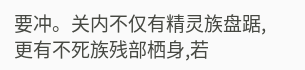要冲。关内不仅有精灵族盘踞,更有不死族残部栖身,若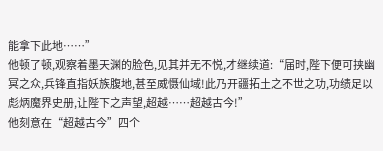能拿下此地……”
他顿了顿,观察着墨天渊的脸色,见其并无不悦,才继续道:“届时,陛下便可挟幽冥之众,兵锋直指妖族腹地,甚至威慑仙域!此乃开疆拓土之不世之功,功绩足以彪炳魔界史册,让陛下之声望,超越……超越古今!”
他刻意在“超越古今”四个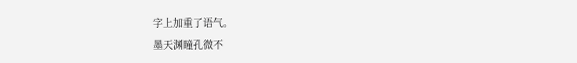字上加重了语气。
墨天渊瞳孔微不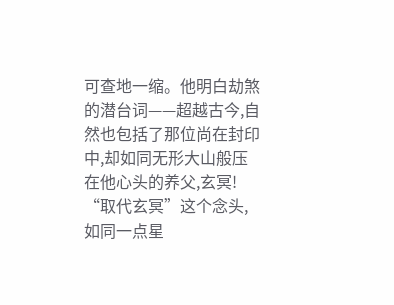可查地一缩。他明白劫煞的潜台词——超越古今,自然也包括了那位尚在封印中,却如同无形大山般压在他心头的养父,玄冥!
“取代玄冥”这个念头,如同一点星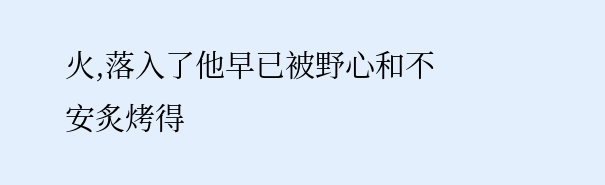火,落入了他早已被野心和不安炙烤得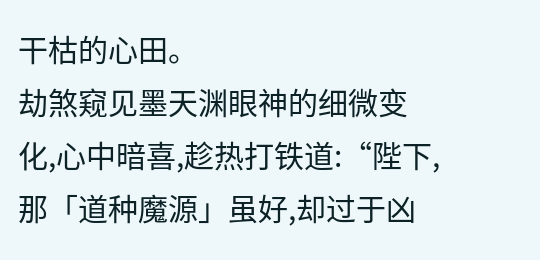干枯的心田。
劫煞窥见墨天渊眼神的细微变化,心中暗喜,趁热打铁道:“陛下,那「道种魔源」虽好,却过于凶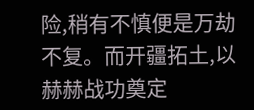险,稍有不慎便是万劫不复。而开疆拓土,以赫赫战功奠定